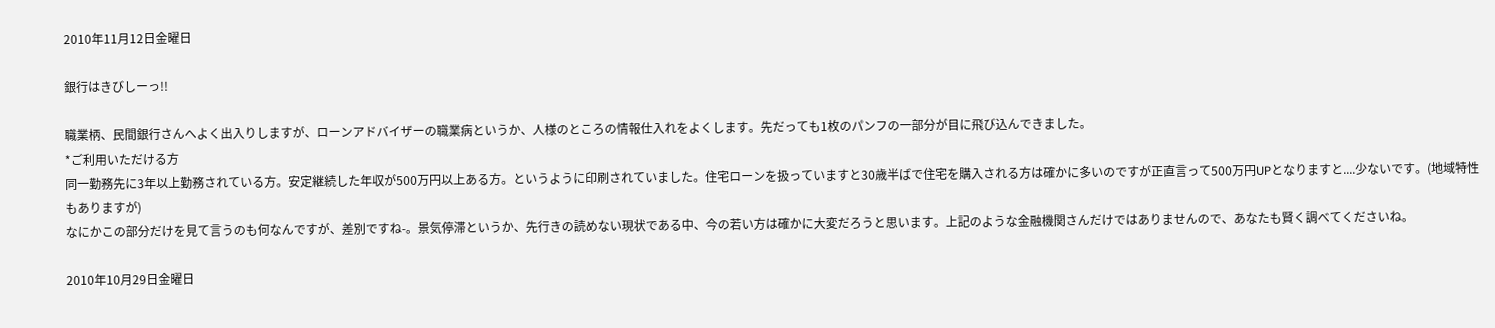2010年11月12日金曜日

銀行はきびしーっ!!

職業柄、民間銀行さんへよく出入りしますが、ローンアドバイザーの職業病というか、人様のところの情報仕入れをよくします。先だっても1枚のパンフの一部分が目に飛び込んできました。
*ご利用いただける方
同一勤務先に3年以上勤務されている方。安定継続した年収が500万円以上ある方。というように印刷されていました。住宅ローンを扱っていますと30歳半ばで住宅を購入される方は確かに多いのですが正直言って500万円UPとなりますと....少ないです。(地域特性もありますが)
なにかこの部分だけを見て言うのも何なんですが、差別ですね-。景気停滞というか、先行きの読めない現状である中、今の若い方は確かに大変だろうと思います。上記のような金融機関さんだけではありませんので、あなたも賢く調べてくださいね。

2010年10月29日金曜日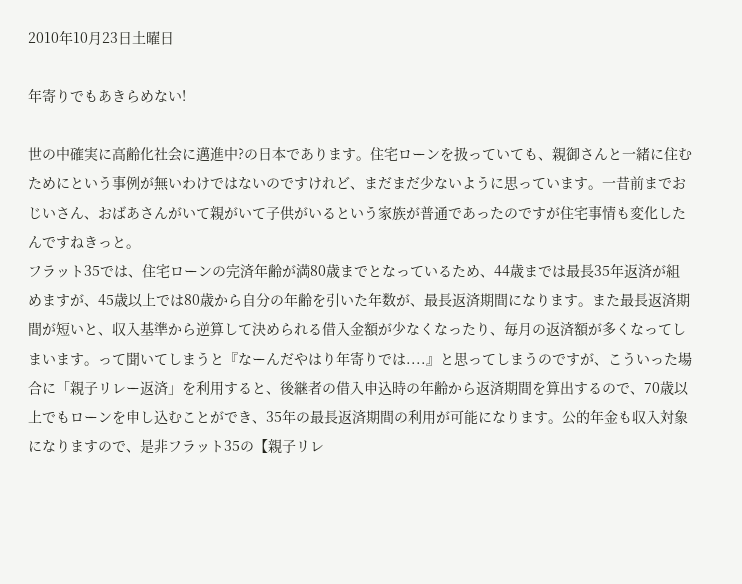2010年10月23日土曜日

年寄りでもあきらめない!

世の中確実に高齢化社会に邁進中?の日本であります。住宅ローンを扱っていても、親御さんと一緒に住むためにという事例が無いわけではないのですけれど、まだまだ少ないように思っています。一昔前までおじいさん、おばあさんがいて親がいて子供がいるという家族が普通であったのですが住宅事情も変化したんですねきっと。
フラット35では、住宅ローンの完済年齢が満80歳までとなっているため、44歳までは最長35年返済が組めますが、45歳以上では80歳から自分の年齢を引いた年数が、最長返済期間になります。また最長返済期間が短いと、収入基準から逆算して決められる借入金額が少なくなったり、毎月の返済額が多くなってしまいます。って聞いてしまうと『なーんだやはり年寄りでは....』と思ってしまうのですが、こういった場合に「親子リレー返済」を利用すると、後継者の借入申込時の年齢から返済期間を算出するので、70歳以上でもローンを申し込むことができ、35年の最長返済期間の利用が可能になります。公的年金も収入対象になりますので、是非フラット35の【親子リレ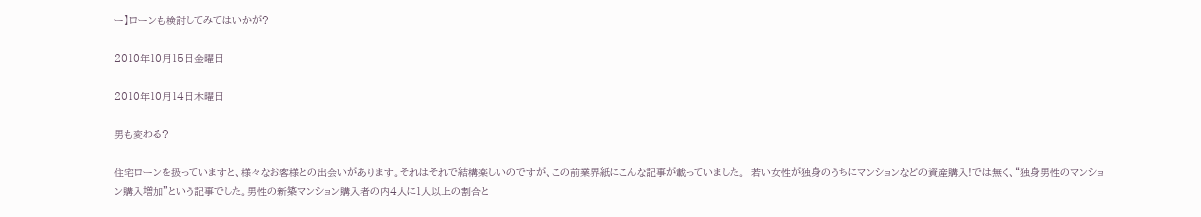ー】ローンも検討してみてはいかが?

2010年10月15日金曜日

2010年10月14日木曜日

男も変わる?

住宅ローンを扱っていますと、様々なお客様との出会いがあります。それはそれで結構楽しいのですが、この前業界紙にこんな記事が載っていました。  若い女性が独身のうちにマンションなどの資産購入!では無く、“独身男性のマンション購入増加”という記事でした。男性の新築マンション購入者の内4人に1人以上の割合と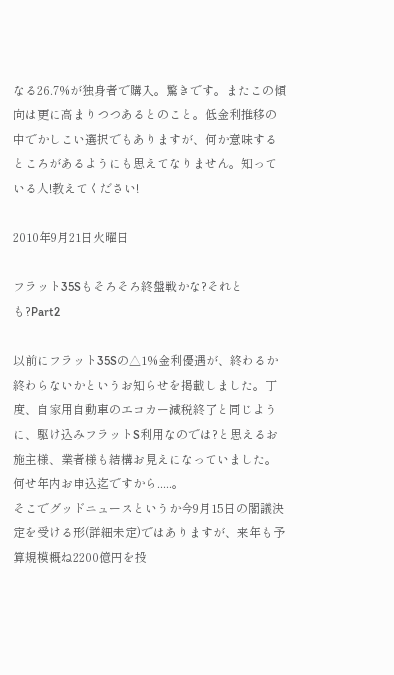なる26.7%が独身者で購入。驚きです。またこの傾向は更に高まりつつあるとのこと。低金利推移の中でかしこい選択でもありますが、何か意味するところがあるようにも思えてなりません。知っている人!教えてください!

2010年9月21日火曜日

フラット35Sもそろそろ終盤戦かな?それとも?Part2

以前にフラット35Sの△1%金利優遇が、終わるか終わらないかというお知らせを掲載しました。丁度、自家用自動車のエコカー減税終了と同じように、駆け込みフラットS利用なのでは?と思えるお施主様、業者様も結構お見えになっていました。何せ年内お申込迄ですから.....。
そこでグッドニュースというか今9月15日の閣議決定を受ける形(詳細未定)ではありますが、来年も予算規模概ね2200億円を投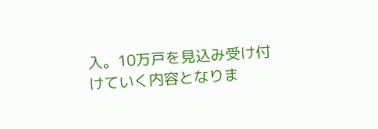入。10万戸を見込み受け付けていく内容となりま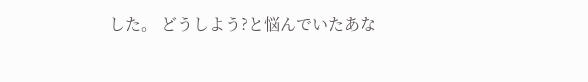した。 どうしよう?と悩んでいたあな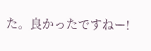た。良かったですねー!